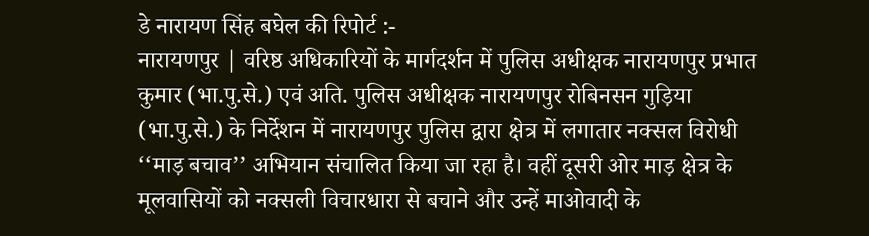डे नारायण सिंह बघेल की रिपोर्ट :-
नारायणपुर | वरिष्ठ अधिकारियों के मार्गदर्शन में पुलिस अधीक्षक नारायणपुर प्रभात कुमार (भा.पु.से.) एवं अति. पुलिस अधीक्षक नारायणपुर रोबिनसन गुड़िया (भा.पु.से.) के निर्देशन में नारायणपुर पुलिस द्वारा क्षेत्र में लगातार नक्सल विरोधी ‘‘माड़ बचाव’’ अभियान संचालित किया जा रहा है। वहीं दूसरी ओर माड़ क्षेत्र के मूलवासियों को नक्सली विचारधारा से बचाने और उन्हें माओवादी के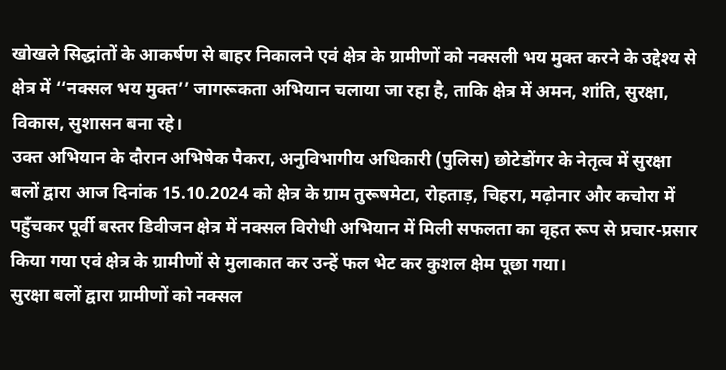खोखले सिद्धांतों के आकर्षण से बाहर निकालने एवं क्षेत्र के ग्रामीणों को नक्सली भय मुक्त करने के उद्देश्य से क्षेत्र में ‘‘नक्सल भय मुक्त’’ जागरूकता अभियान चलाया जा रहा है, ताकि क्षेत्र में अमन, शांति, सुरक्षा, विकास, सुशासन बना रहे।
उक्त अभियान के दौरान अभिषेक पैकरा, अनुविभागीय अधिकारी (पुलिस) छोटेडोंगर के नेतृत्व में सुरक्षा बलों द्वारा आज दिनांक 15.10.2024 को क्षेत्र के ग्राम तुरूषमेटा, रोहताड़, चिहरा, मढ़ोनार और कचोरा में पहुँचकर पूर्वी बस्तर डिवीजन क्षेत्र में नक्सल विरोधी अभियान में मिली सफलता का वृहत रूप से प्रचार-प्रसार किया गया एवं क्षेत्र के ग्रामीणों से मुलाकात कर उन्हें फल भेट कर कुशल क्षेम पूछा गया।
सुरक्षा बलों द्वारा ग्रामीणों को नक्सल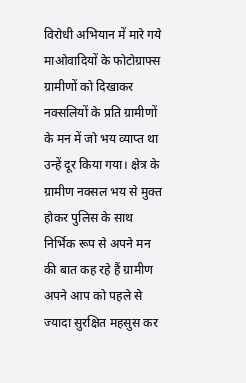विरोधी अभियान में मारे गये माओवादियों के फोटोग्राफ्स ग्रामीणों को दिखाकर नक्सलियों के प्रति ग्रामीणों के मन में जो भय व्याप्त था उन्हें दूर किया गया। क्षेत्र के ग्रामीण नक्सल भय से मुक्त होकर पुलिस के साथ निर्भिक रूप से अपने मन की बात कह रहे हैं ग्रामीण अपने आप को पहले से ज्यादा सुरक्षित महसुस कर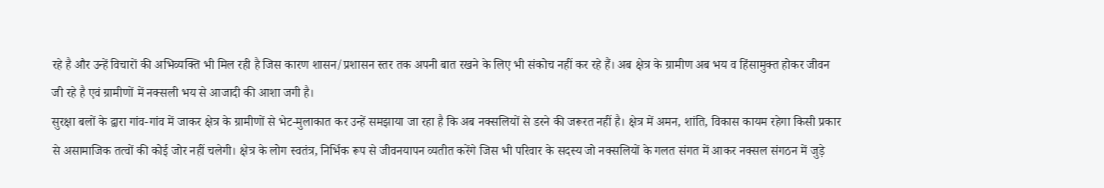रहे है और उन्हें विचारों की अभिव्यक्ति भी मिल रही है जिस कारण शासन/प्रशासन स्तर तक अपनी बात रखने के लिए भी संकोच नहीं कर रहे हैं। अब क्षेत्र के ग्रामीण अब भय व हिंसामुक्त होकर जीवन जी रहे है एवं ग्रामीणों में नक्सली भय से आजादी की आशा जगी है।
सुरक्षा बलों के द्वारा गांव-गांव में जाकर क्षेत्र के ग्रामीणों से भेट-मुलाकात कर उन्हें समझाया जा रहा है कि अब नक्सलियों से डरने की जरूरत नहीं है। क्षेत्र में अमन, शांति, विकास कायम रहेगा किसी प्रकार से असामाजिक तत्वों की कोई जोर नहीं चलेगी। क्षेत्र के लोग स्वतंत्र, निर्भिक रूप से जीवनयापन व्यतीत करेंगे जिस भी परिवार के सदस्य जो नक्सलियों के गलत संगत में आकर नक्सल संगठन में जुड़े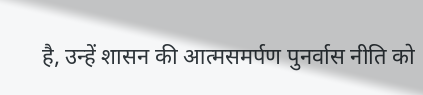है, उन्हें शासन की आत्मसमर्पण पुनर्वास नीति को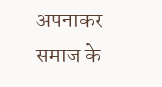अपनाकर समाज के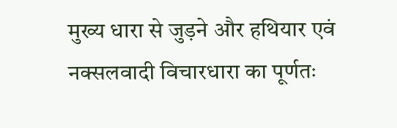मुख्य धारा से जुड़ने और हथियार एवं नक्सलवादी विचारधारा का पूर्णतः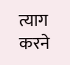त्याग करने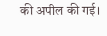की अपील की गई।